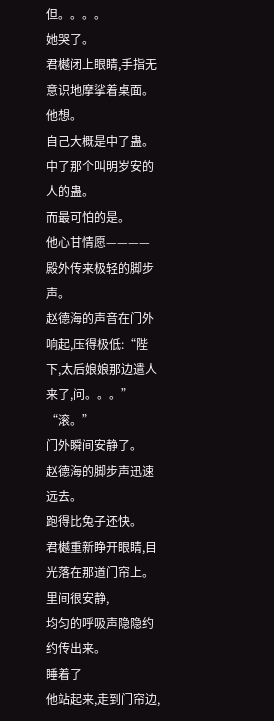但。。。。
她哭了。
君樾闭上眼睛,手指无意识地摩挲着桌面。
他想。
自己大概是中了蛊。
中了那个叫明岁安的人的蛊。
而最可怕的是。
他心甘情愿————
殿外传来极轻的脚步声。
赵德海的声音在门外响起,压得极低:“陛下,太后娘娘那边遣人来了,问。。。”
“滚。”
门外瞬间安静了。
赵德海的脚步声迅速远去。
跑得比兔子还快。
君樾重新睁开眼睛,目光落在那道门帘上。
里间很安静,
均匀的呼吸声隐隐约约传出来。
睡着了
他站起来,走到门帘边,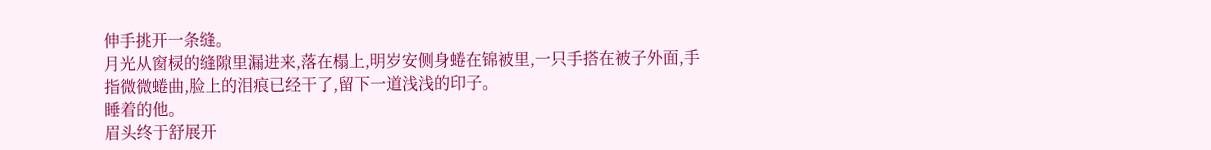伸手挑开一条缝。
月光从窗棂的缝隙里漏进来,落在榻上,明岁安侧身蜷在锦被里,一只手搭在被子外面,手指微微蜷曲,脸上的泪痕已经干了,留下一道浅浅的印子。
睡着的他。
眉头终于舒展开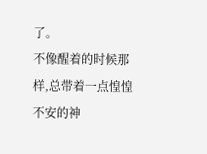了。
不像醒着的时候那样,总带着一点惶惶不安的神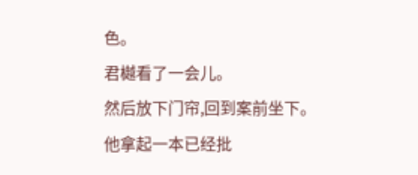色。
君樾看了一会儿。
然后放下门帘,回到案前坐下。
他拿起一本已经批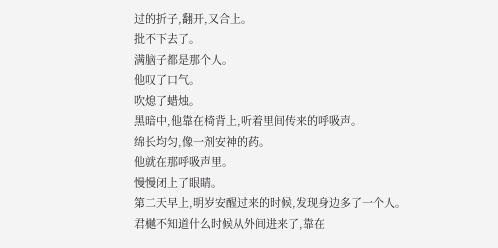过的折子,翻开,又合上。
批不下去了。
满脑子都是那个人。
他叹了口气。
吹熄了蜡烛。
黑暗中,他靠在椅背上,听着里间传来的呼吸声。
绵长均匀,像一剂安神的药。
他就在那呼吸声里。
慢慢闭上了眼睛。
第二天早上,明岁安醒过来的时候,发现身边多了一个人。
君樾不知道什么时候从外间进来了,靠在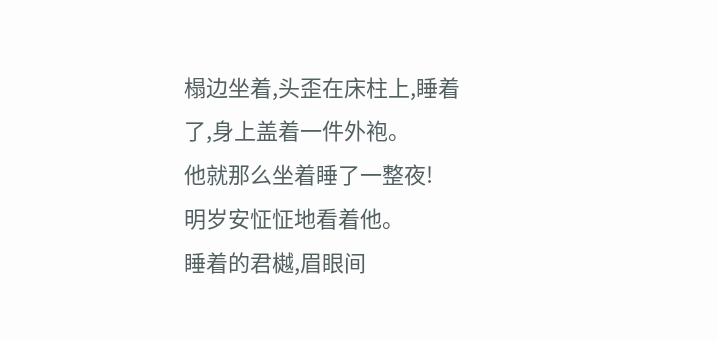榻边坐着,头歪在床柱上,睡着了,身上盖着一件外袍。
他就那么坐着睡了一整夜!
明岁安怔怔地看着他。
睡着的君樾,眉眼间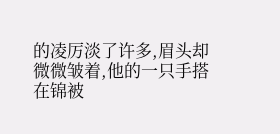的凌厉淡了许多,眉头却微微皱着,他的一只手搭在锦被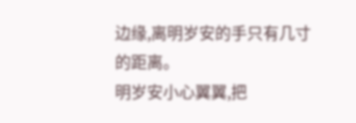边缘,离明岁安的手只有几寸的距离。
明岁安小心翼翼,把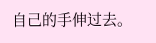自己的手伸过去。